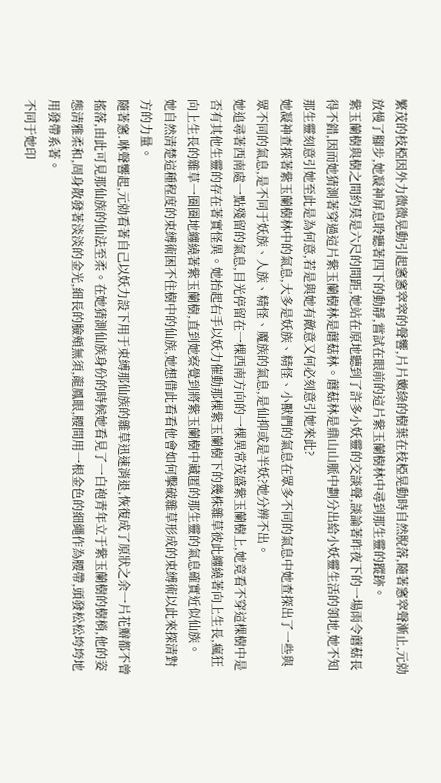繁茂的枝椏因外力微微晃動引起窸窸窣窣的聲響,片片嫩綠的樹葉在枝椏晃動時自然脫落,隨著窸窣聲漸止,元勍放慢了腳步,她凝神屏息聆聽著四下的動靜,嘗試在眼前的這片紫玉蘭樹林中尋到那生靈的蹤跡。
紫玉蘭樹與樹之間約莫是六尺的間距,她站在原地聽到了許多小妖靈的交談聲,談論著昨夜下的一場雨令蘑菇長得不錯,因而她猜測著穿過這片紫玉蘭樹林是蘑菇林。蘑菇林是鼎山山脈中劃分出給小妖靈生活的領地,她不知那生靈刻意引她至此是為何意,若是與她有敵意又何必刻意引她來此?
她凝神查探著紫玉蘭樹林中的氣息,大多是妖族、精怪、小獸們的氣息在眾多不同的氣息中她查探出了一些與眾不同的氣息,是不同于妖族、人族、精怪、魔族的氣息,是仙抑或是半妖?她分辨不出。
她追尋著西南處一點殘留的氣息,目光停留在一棵西南方向的一棵異常茂盛紫玉蘭樹上,她竟看不穿這棵樹中是否有其他生靈的存在著實怪異。她抬起右手以妖力催動那棵紫玉蘭樹下的幾株雜草彼此纏繞著向上生長,瘋狂向上生長的雜草一圈圈地纏繞著紫玉蘭樹,直到她察覺到將紫玉蘭樹中藏匿的那生靈的氣息確實近似仙族。
她自然清楚這種程度的束縛術困不住樹中的仙族,她想借此看看他會如何擊破雜草形成的束縛術以此來探清對方的力量。
隨著窸.咻聲響起,元勍看著自己以妖力設下用于束縛那仙族的雜草迅速消退,恢復成了原狀之余一片花瓣都不曾搖落,由此可見那仙族的仙法至柔。在她猜測仙族身份的時候她看見了一白袍青年立于紫玉蘭樹的樹梢,他的姿態清雅柔和,周身散發著淡淡的金光,細長的臉頰無須,龍鳳眼,腰間用一根金色的細繩作為腰帶,頭發松松垮垮地用發帶系著。
不同于她印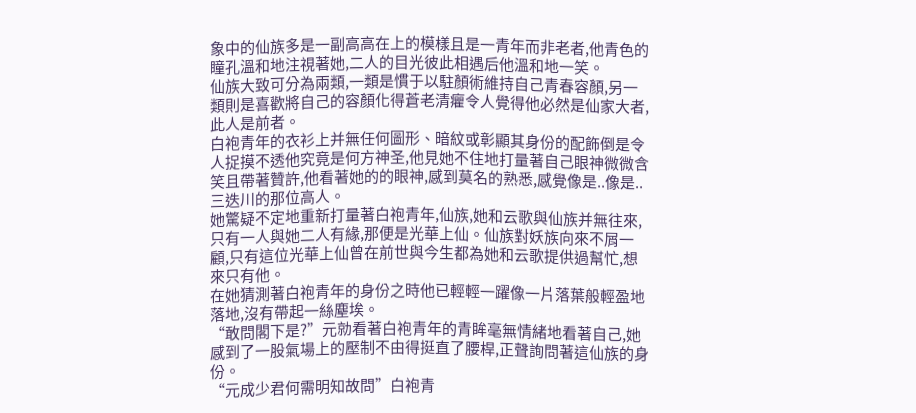象中的仙族多是一副高高在上的模樣且是一青年而非老者,他青色的瞳孔溫和地注視著她,二人的目光彼此相遇后他溫和地一笑。
仙族大致可分為兩類,一類是慣于以駐顏術維持自己青春容顏,另一類則是喜歡將自己的容顏化得蒼老清癯令人覺得他必然是仙家大者,此人是前者。
白袍青年的衣衫上并無任何圖形、暗紋或彰顯其身份的配飾倒是令人捉摸不透他究竟是何方神圣,他見她不住地打量著自己眼神微微含笑且帶著贊許,他看著她的的眼神,感到莫名的熟悉,感覺像是..像是..三迭川的那位高人。
她驚疑不定地重新打量著白袍青年,仙族,她和云歌與仙族并無往來,只有一人與她二人有緣,那便是光華上仙。仙族對妖族向來不屑一顧,只有這位光華上仙曾在前世與今生都為她和云歌提供過幫忙,想來只有他。
在她猜測著白袍青年的身份之時他已輕輕一躍像一片落葉般輕盈地落地,沒有帶起一絲塵埃。
“敢問閣下是?”元勍看著白袍青年的青眸毫無情緒地看著自己,她感到了一股氣場上的壓制不由得挺直了腰桿,正聲詢問著這仙族的身份。
“元成少君何需明知故問”白袍青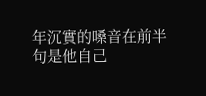年沉實的嗓音在前半句是他自己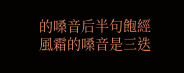的嗓音后半句飽經風霜的嗓音是三迭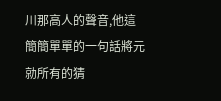川那高人的聲音,他這簡簡單單的一句話將元勍所有的猜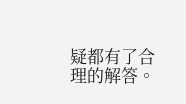疑都有了合理的解答。